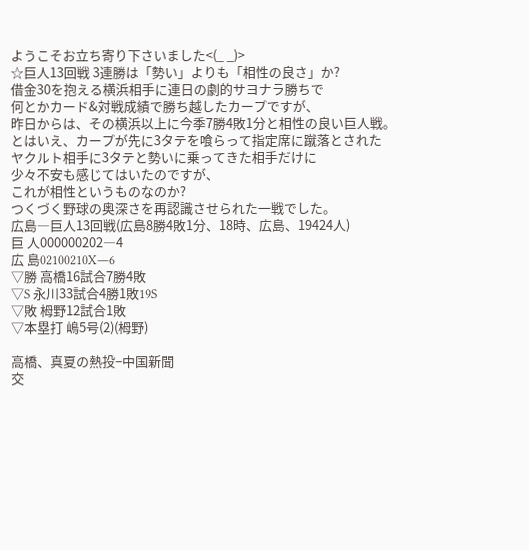ようこそお立ち寄り下さいました<(_ _)>
☆巨人13回戦 3連勝は「勢い」よりも「相性の良さ」か?
借金30を抱える横浜相手に連日の劇的サヨナラ勝ちで
何とかカード&対戦成績で勝ち越したカープですが、
昨日からは、その横浜以上に今季7勝4敗1分と相性の良い巨人戦。
とはいえ、カープが先に3タテを喰らって指定席に蹴落とされた
ヤクルト相手に3タテと勢いに乗ってきた相手だけに
少々不安も感じてはいたのですが、
これが相性というものなのか?
つくづく野球の奥深さを再認識させられた一戦でした。
広島―巨人13回戦(広島8勝4敗1分、18時、広島、19424人)
巨 人000000202―4
広 島02100210X―6
▽勝 高橋16試合7勝4敗
▽S 永川33試合4勝1敗19S
▽敗 栂野12試合1敗
▽本塁打 嶋5号(2)(栂野)

高橋、真夏の熱投−中国新聞
交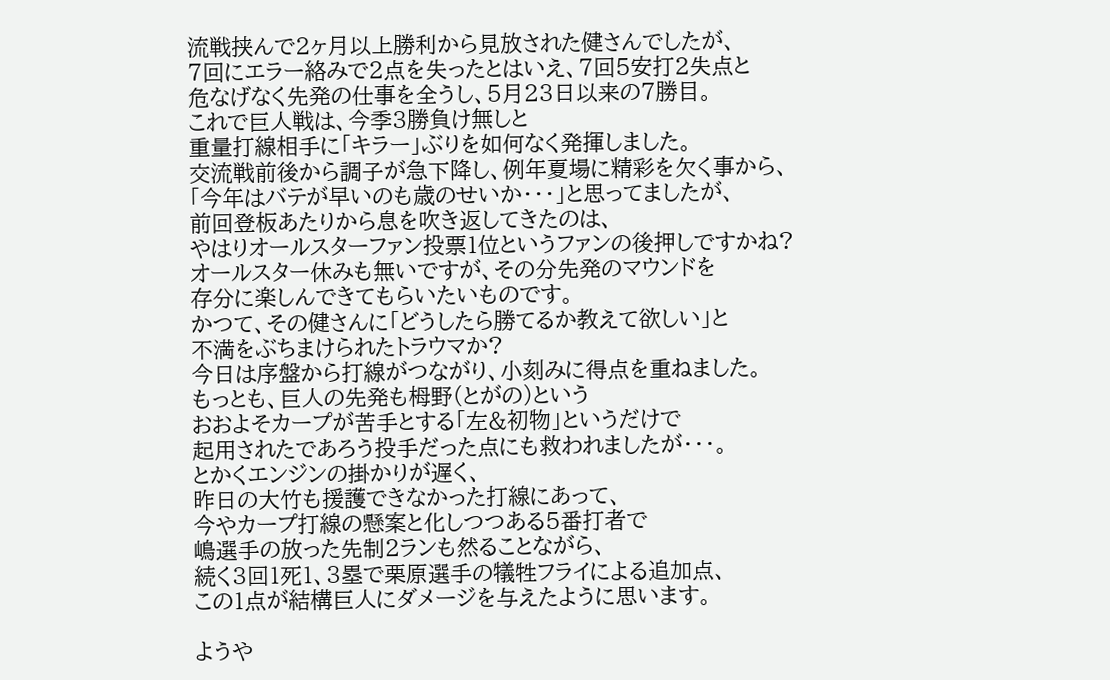流戦挟んで2ヶ月以上勝利から見放された健さんでしたが、
7回にエラー絡みで2点を失ったとはいえ、7回5安打2失点と
危なげなく先発の仕事を全うし、5月23日以来の7勝目。
これで巨人戦は、今季3勝負け無しと
重量打線相手に「キラー」ぶりを如何なく発揮しました。
交流戦前後から調子が急下降し、例年夏場に精彩を欠く事から、
「今年はバテが早いのも歳のせいか・・・」と思ってましたが、
前回登板あたりから息を吹き返してきたのは、
やはりオールスターファン投票1位というファンの後押しですかね?
オールスター休みも無いですが、その分先発のマウンドを
存分に楽しんできてもらいたいものです。
かつて、その健さんに「どうしたら勝てるか教えて欲しい」と
不満をぶちまけられたトラウマか?
今日は序盤から打線がつながり、小刻みに得点を重ねました。
もっとも、巨人の先発も栂野(とがの)という
おおよそカープが苦手とする「左&初物」というだけで
起用されたであろう投手だった点にも救われましたが・・・。
とかくエンジンの掛かりが遅く、
昨日の大竹も援護できなかった打線にあって、
今やカープ打線の懸案と化しつつある5番打者で
嶋選手の放った先制2ランも然ることながら、
続く3回1死1、3塁で栗原選手の犠牲フライによる追加点、
この1点が結構巨人にダメージを与えたように思います。

ようや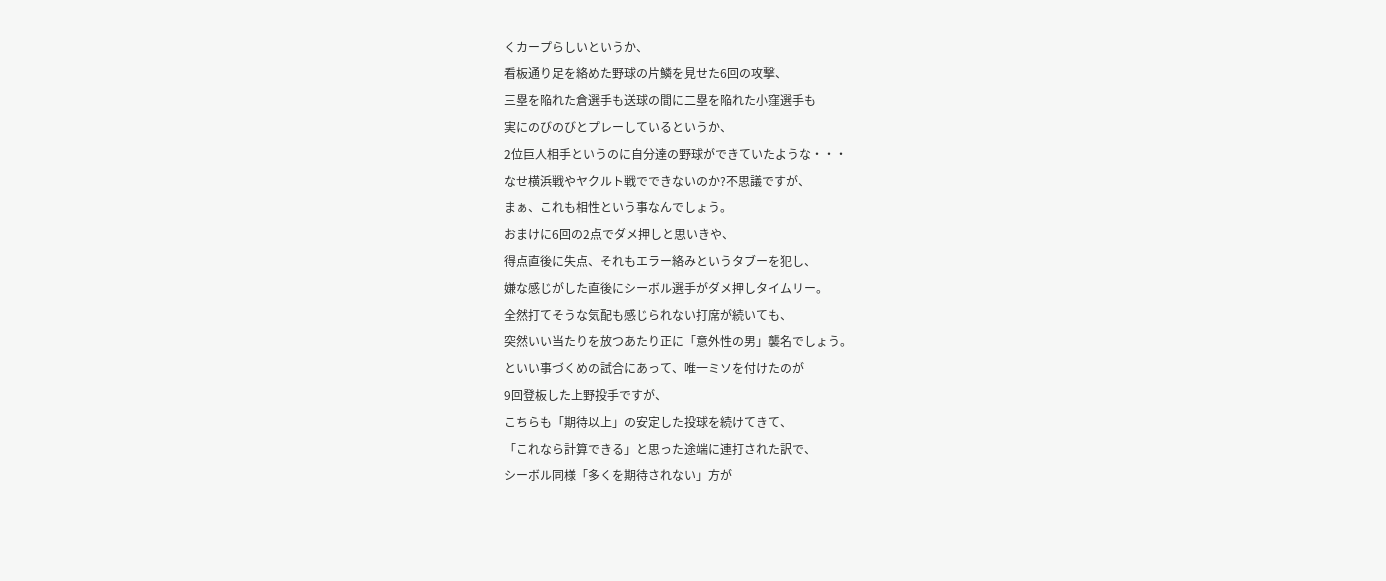くカープらしいというか、
看板通り足を絡めた野球の片鱗を見せた6回の攻撃、
三塁を陥れた倉選手も送球の間に二塁を陥れた小窪選手も
実にのびのびとプレーしているというか、
2位巨人相手というのに自分達の野球ができていたような・・・
なせ横浜戦やヤクルト戦でできないのか?不思議ですが、
まぁ、これも相性という事なんでしょう。
おまけに6回の2点でダメ押しと思いきや、
得点直後に失点、それもエラー絡みというタブーを犯し、
嫌な感じがした直後にシーボル選手がダメ押しタイムリー。
全然打てそうな気配も感じられない打席が続いても、
突然いい当たりを放つあたり正に「意外性の男」襲名でしょう。
といい事づくめの試合にあって、唯一ミソを付けたのが
9回登板した上野投手ですが、
こちらも「期待以上」の安定した投球を続けてきて、
「これなら計算できる」と思った途端に連打された訳で、
シーボル同様「多くを期待されない」方が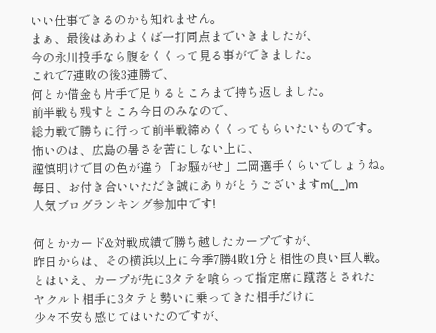いい仕事できるのかも知れません。
まぁ、最後はあわよくば一打同点までいきましたが、
今の永川投手なら腹をくくって見る事ができました。
これで7連敗の後3連勝で、
何とか借金も片手で足りるところまで持ち返しました。
前半戦も残すところ今日のみなので、
総力戦で勝ちに行って前半戦締めくくってもらいたいものです。
怖いのは、広島の暑さを苦にしない上に、
謹慎明けで目の色が違う「お騒がせ」二岡選手くらいでしょうね。
毎日、お付き合いいただき誠にありがとうございますm(__)m
人気ブログランキング参加中です!

何とかカード&対戦成績で勝ち越したカープですが、
昨日からは、その横浜以上に今季7勝4敗1分と相性の良い巨人戦。
とはいえ、カープが先に3タテを喰らって指定席に蹴落とされた
ヤクルト相手に3タテと勢いに乗ってきた相手だけに
少々不安も感じてはいたのですが、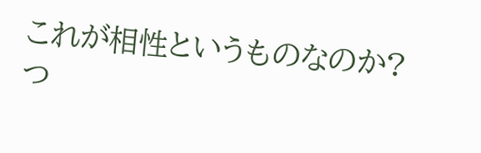これが相性というものなのか?
つ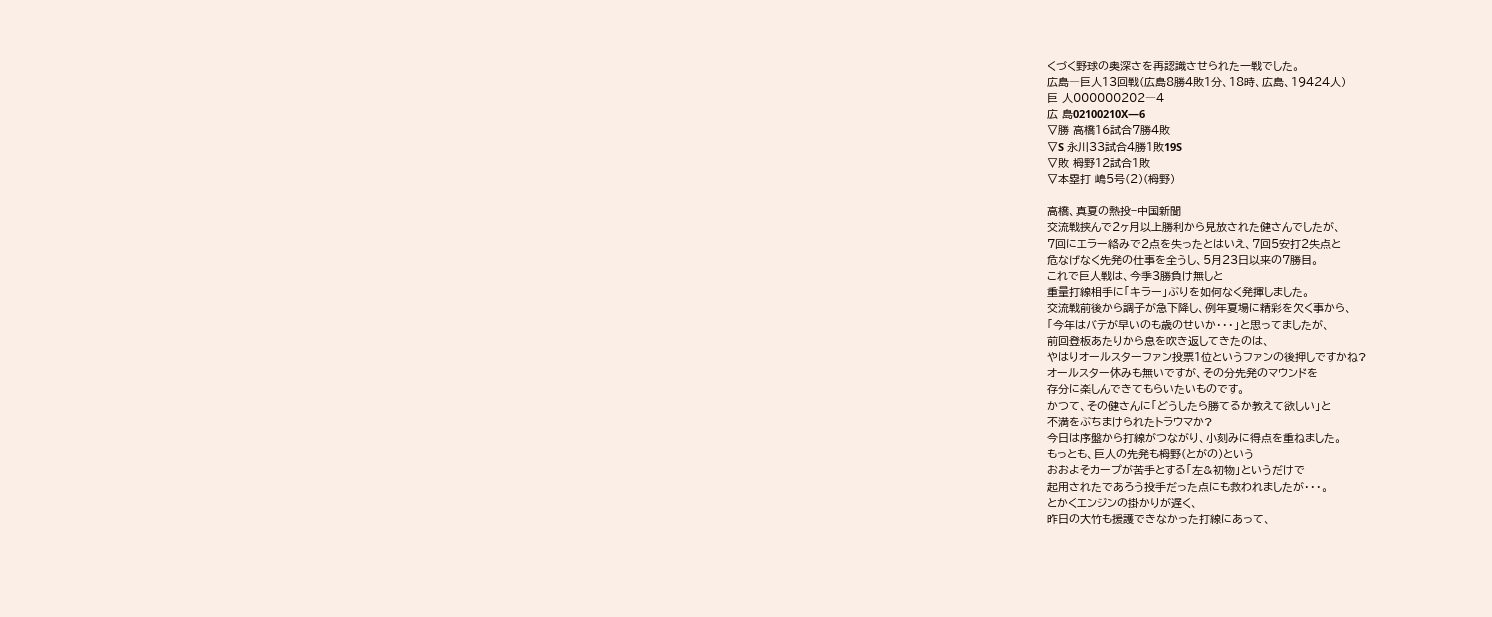くづく野球の奥深さを再認識させられた一戦でした。
広島―巨人13回戦(広島8勝4敗1分、18時、広島、19424人)
巨 人000000202―4
広 島02100210X―6
▽勝 高橋16試合7勝4敗
▽S 永川33試合4勝1敗19S
▽敗 栂野12試合1敗
▽本塁打 嶋5号(2)(栂野)

高橋、真夏の熱投−中国新聞
交流戦挟んで2ヶ月以上勝利から見放された健さんでしたが、
7回にエラー絡みで2点を失ったとはいえ、7回5安打2失点と
危なげなく先発の仕事を全うし、5月23日以来の7勝目。
これで巨人戦は、今季3勝負け無しと
重量打線相手に「キラー」ぶりを如何なく発揮しました。
交流戦前後から調子が急下降し、例年夏場に精彩を欠く事から、
「今年はバテが早いのも歳のせいか・・・」と思ってましたが、
前回登板あたりから息を吹き返してきたのは、
やはりオールスターファン投票1位というファンの後押しですかね?
オールスター休みも無いですが、その分先発のマウンドを
存分に楽しんできてもらいたいものです。
かつて、その健さんに「どうしたら勝てるか教えて欲しい」と
不満をぶちまけられたトラウマか?
今日は序盤から打線がつながり、小刻みに得点を重ねました。
もっとも、巨人の先発も栂野(とがの)という
おおよそカープが苦手とする「左&初物」というだけで
起用されたであろう投手だった点にも救われましたが・・・。
とかくエンジンの掛かりが遅く、
昨日の大竹も援護できなかった打線にあって、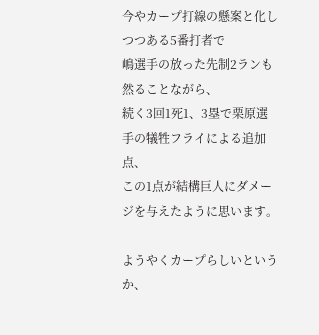今やカープ打線の懸案と化しつつある5番打者で
嶋選手の放った先制2ランも然ることながら、
続く3回1死1、3塁で栗原選手の犠牲フライによる追加点、
この1点が結構巨人にダメージを与えたように思います。

ようやくカープらしいというか、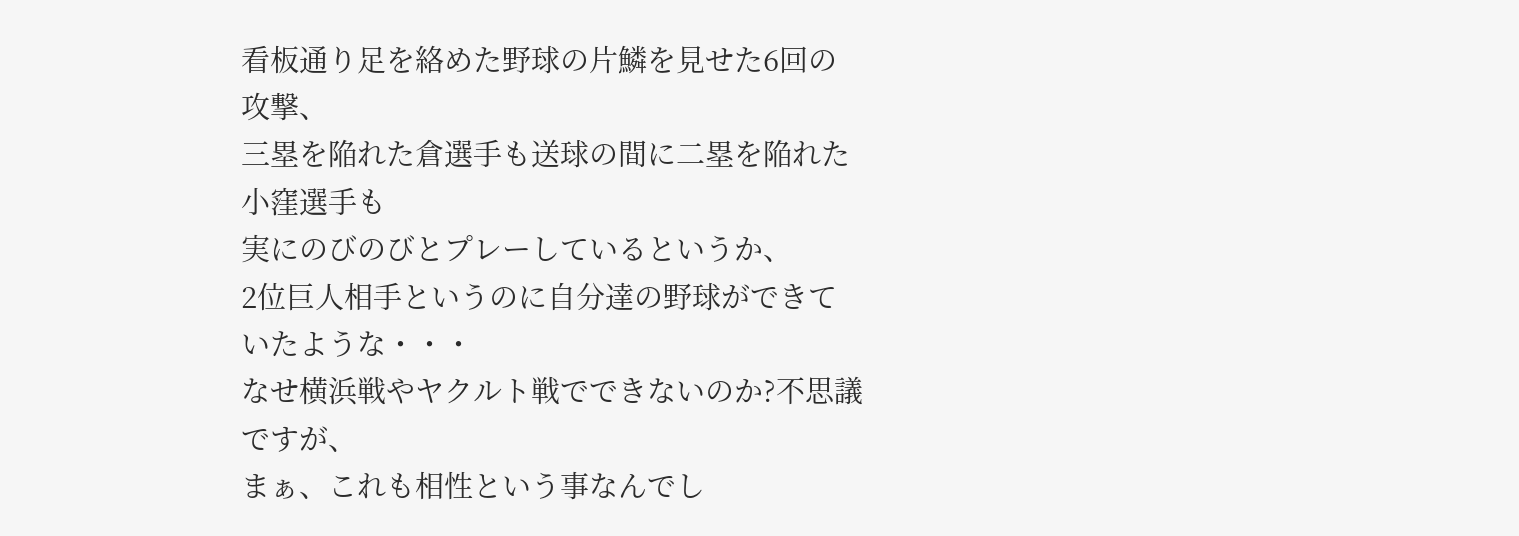看板通り足を絡めた野球の片鱗を見せた6回の攻撃、
三塁を陥れた倉選手も送球の間に二塁を陥れた小窪選手も
実にのびのびとプレーしているというか、
2位巨人相手というのに自分達の野球ができていたような・・・
なせ横浜戦やヤクルト戦でできないのか?不思議ですが、
まぁ、これも相性という事なんでし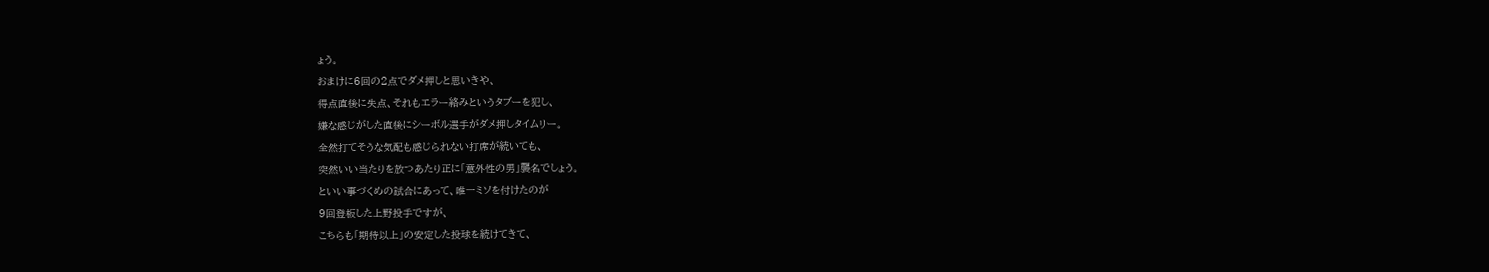ょう。
おまけに6回の2点でダメ押しと思いきや、
得点直後に失点、それもエラー絡みというタブーを犯し、
嫌な感じがした直後にシーボル選手がダメ押しタイムリー。
全然打てそうな気配も感じられない打席が続いても、
突然いい当たりを放つあたり正に「意外性の男」襲名でしょう。
といい事づくめの試合にあって、唯一ミソを付けたのが
9回登板した上野投手ですが、
こちらも「期待以上」の安定した投球を続けてきて、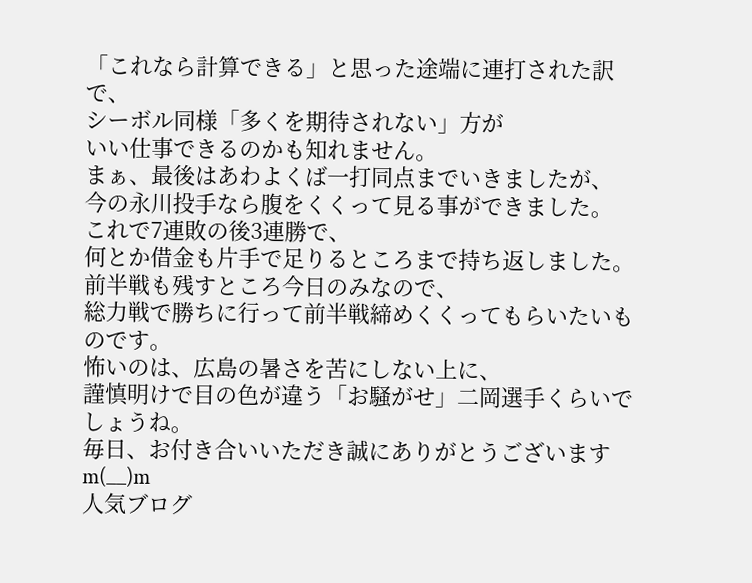「これなら計算できる」と思った途端に連打された訳で、
シーボル同様「多くを期待されない」方が
いい仕事できるのかも知れません。
まぁ、最後はあわよくば一打同点までいきましたが、
今の永川投手なら腹をくくって見る事ができました。
これで7連敗の後3連勝で、
何とか借金も片手で足りるところまで持ち返しました。
前半戦も残すところ今日のみなので、
総力戦で勝ちに行って前半戦締めくくってもらいたいものです。
怖いのは、広島の暑さを苦にしない上に、
謹慎明けで目の色が違う「お騒がせ」二岡選手くらいでしょうね。
毎日、お付き合いいただき誠にありがとうございますm(__)m
人気ブログ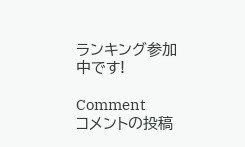ランキング参加中です!

Comment
コメントの投稿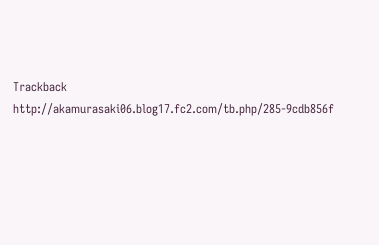Trackback
http://akamurasaki06.blog17.fc2.com/tb.php/285-9cdb856f